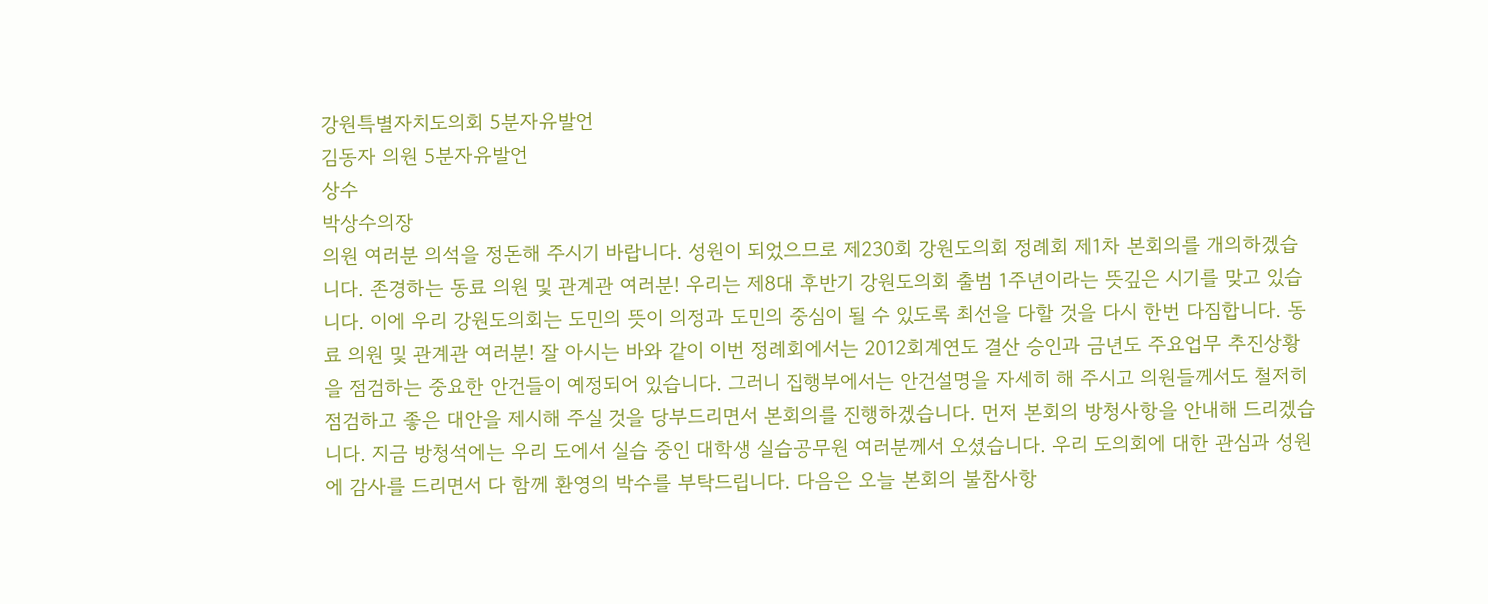강원특별자치도의회 5분자유발언
김동자 의원 5분자유발언
상수
박상수의장
의원 여러분 의석을 정돈해 주시기 바랍니다. 성원이 되었으므로 제230회 강원도의회 정례회 제1차 본회의를 개의하겠습니다. 존경하는 동료 의원 및 관계관 여러분! 우리는 제8대 후반기 강원도의회 출범 1주년이라는 뜻깊은 시기를 맞고 있습니다. 이에 우리 강원도의회는 도민의 뜻이 의정과 도민의 중심이 될 수 있도록 최선을 다할 것을 다시 한번 다짐합니다. 동료 의원 및 관계관 여러분! 잘 아시는 바와 같이 이번 정례회에서는 2012회계연도 결산 승인과 금년도 주요업무 추진상황을 점검하는 중요한 안건들이 예정되어 있습니다. 그러니 집행부에서는 안건설명을 자세히 해 주시고 의원들께서도 철저히 점검하고 좋은 대안을 제시해 주실 것을 당부드리면서 본회의를 진행하겠습니다. 먼저 본회의 방청사항을 안내해 드리겠습니다. 지금 방청석에는 우리 도에서 실습 중인 대학생 실습공무원 여러분께서 오셨습니다. 우리 도의회에 대한 관심과 성원에 감사를 드리면서 다 함께 환영의 박수를 부탁드립니다. 다음은 오늘 본회의 불참사항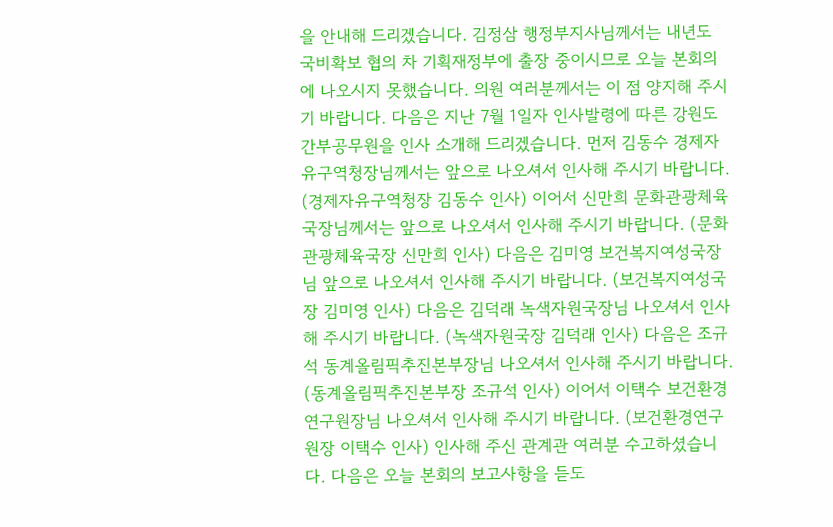을 안내해 드리겠습니다. 김정삼 행정부지사님께서는 내년도 국비확보 협의 차 기획재정부에 출장 중이시므로 오늘 본회의에 나오시지 못했습니다. 의원 여러분께서는 이 점 양지해 주시기 바랍니다. 다음은 지난 7월 1일자 인사발령에 따른 강원도 간부공무원을 인사 소개해 드리겠습니다. 먼저 김동수 경제자유구역청장님께서는 앞으로 나오셔서 인사해 주시기 바랍니다. (경제자유구역청장 김동수 인사) 이어서 신만희 문화관광체육국장님께서는 앞으로 나오셔서 인사해 주시기 바랍니다. (문화관광체육국장 신만희 인사) 다음은 김미영 보건복지여성국장님 앞으로 나오셔서 인사해 주시기 바랍니다. (보건복지여성국장 김미영 인사) 다음은 김덕래 녹색자원국장님 나오셔서 인사해 주시기 바랍니다. (녹색자원국장 김덕래 인사) 다음은 조규석 동계올림픽추진본부장님 나오셔서 인사해 주시기 바랍니다. (동계올림픽추진본부장 조규석 인사) 이어서 이택수 보건환경연구원장님 나오셔서 인사해 주시기 바랍니다. (보건환경연구원장 이택수 인사) 인사해 주신 관계관 여러분 수고하셨습니다. 다음은 오늘 본회의 보고사항을 듣도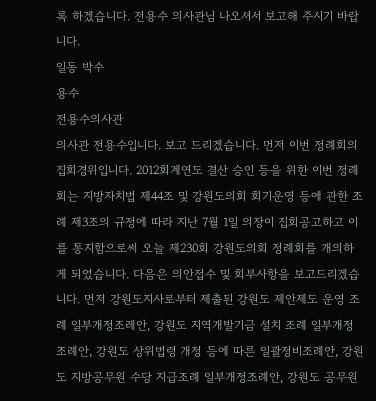록 하겠습니다. 전용수 의사관님 나오셔서 보고해 주시기 바랍니다.
일동 박수
용수
전용수의사관
의사관 전용수입니다. 보고 드리겠습니다. 먼저 이번 정례회의 집회경위입니다. 2012회계연도 결산 승인 등을 위한 이번 정례회는 지방자치법 제44조 및 강원도의회 회기운영 등에 관한 조례 제3조의 규정에 따라 지난 7월 1일 의장이 집회공고하고 이를 통지함으로써 오늘 제230회 강원도의회 정례회를 개의하게 되었습니다. 다음은 의안접수 및 회부사항을 보고드리겠습니다. 먼저 강원도지사로부터 제출된 강원도 제안제도 운영 조례 일부개정조레안, 강원도 지역개발기금 설치 조례 일부개정조례안, 강원도 상위법령 개정 등에 따른 일괄정비조례안, 강원도 지방공무원 수당 지급조례 일부개정조례안, 강원도 공무원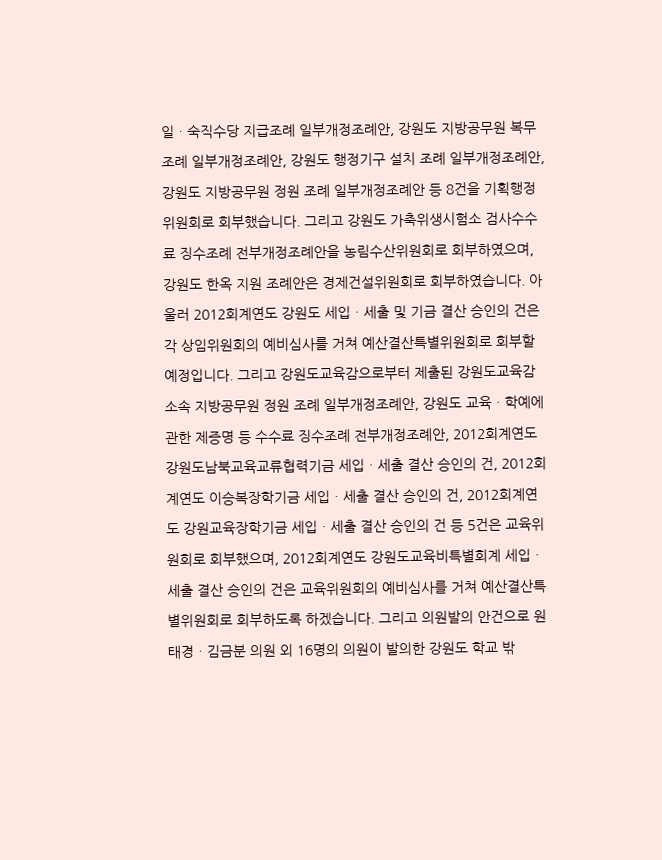일ㆍ숙직수당 지급조례 일부개정조례안, 강원도 지방공무원 복무조례 일부개정조례안, 강원도 행정기구 설치 조례 일부개정조례안, 강원도 지방공무원 정원 조례 일부개정조례안 등 8건을 기획행정위원회로 회부했습니다. 그리고 강원도 가축위생시험소 검사수수료 징수조례 전부개정조례안을 농림수산위원회로 회부하였으며, 강원도 한옥 지원 조례안은 경제건설위원회로 회부하였습니다. 아울러 2012회계연도 강원도 세입ㆍ세출 및 기금 결산 승인의 건은 각 상임위원회의 예비심사를 거쳐 예산결산특별위원회로 회부할 예정입니다. 그리고 강원도교육감으로부터 제출된 강원도교육감 소속 지방공무원 정원 조례 일부개정조례안, 강원도 교육ㆍ학예에 관한 제증명 등 수수료 징수조례 전부개정조례안, 2012회계연도 강원도남북교육교류협력기금 세입ㆍ세출 결산 승인의 건, 2012회계연도 이승복장학기금 세입ㆍ세출 결산 승인의 건, 2012회계연도 강원교육장학기금 세입ㆍ세출 결산 승인의 건 등 5건은 교육위원회로 회부했으며, 2012회계연도 강원도교육비특별회계 세입ㆍ세출 결산 승인의 건은 교육위원회의 예비심사를 거쳐 예산결산특별위원회로 회부하도록 하겠습니다. 그리고 의원발의 안건으로 원태경ㆍ김금분 의원 외 16명의 의원이 발의한 강원도 학교 밖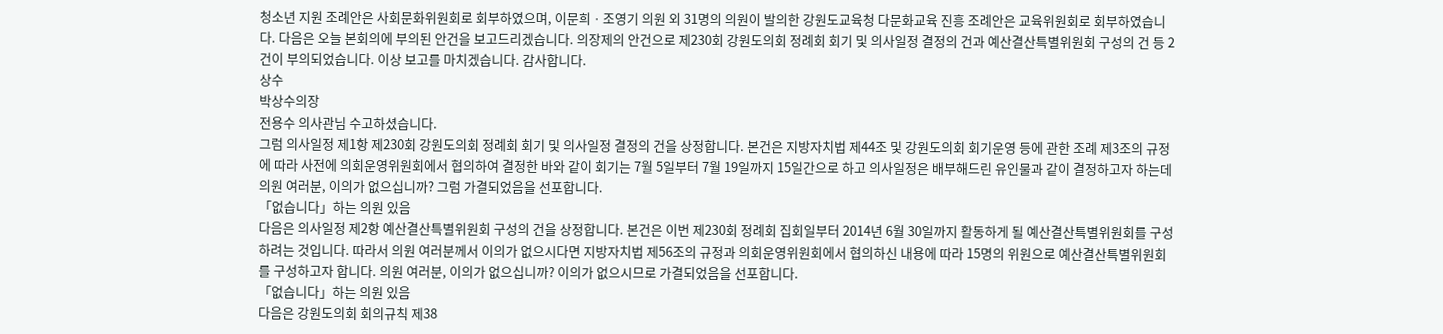청소년 지원 조례안은 사회문화위원회로 회부하였으며, 이문희ㆍ조영기 의원 외 31명의 의원이 발의한 강원도교육청 다문화교육 진흥 조례안은 교육위원회로 회부하였습니다. 다음은 오늘 본회의에 부의된 안건을 보고드리겠습니다. 의장제의 안건으로 제230회 강원도의회 정례회 회기 및 의사일정 결정의 건과 예산결산특별위원회 구성의 건 등 2건이 부의되었습니다. 이상 보고를 마치겠습니다. 감사합니다.
상수
박상수의장
전용수 의사관님 수고하셨습니다.
그럼 의사일정 제1항 제230회 강원도의회 정례회 회기 및 의사일정 결정의 건을 상정합니다. 본건은 지방자치법 제44조 및 강원도의회 회기운영 등에 관한 조례 제3조의 규정에 따라 사전에 의회운영위원회에서 협의하여 결정한 바와 같이 회기는 7월 5일부터 7월 19일까지 15일간으로 하고 의사일정은 배부해드린 유인물과 같이 결정하고자 하는데 의원 여러분, 이의가 없으십니까? 그럼 가결되었음을 선포합니다.
「없습니다」하는 의원 있음
다음은 의사일정 제2항 예산결산특별위원회 구성의 건을 상정합니다. 본건은 이번 제230회 정례회 집회일부터 2014년 6월 30일까지 활동하게 될 예산결산특별위원회를 구성하려는 것입니다. 따라서 의원 여러분께서 이의가 없으시다면 지방자치법 제56조의 규정과 의회운영위원회에서 협의하신 내용에 따라 15명의 위원으로 예산결산특별위원회를 구성하고자 합니다. 의원 여러분, 이의가 없으십니까? 이의가 없으시므로 가결되었음을 선포합니다.
「없습니다」하는 의원 있음
다음은 강원도의회 회의규칙 제38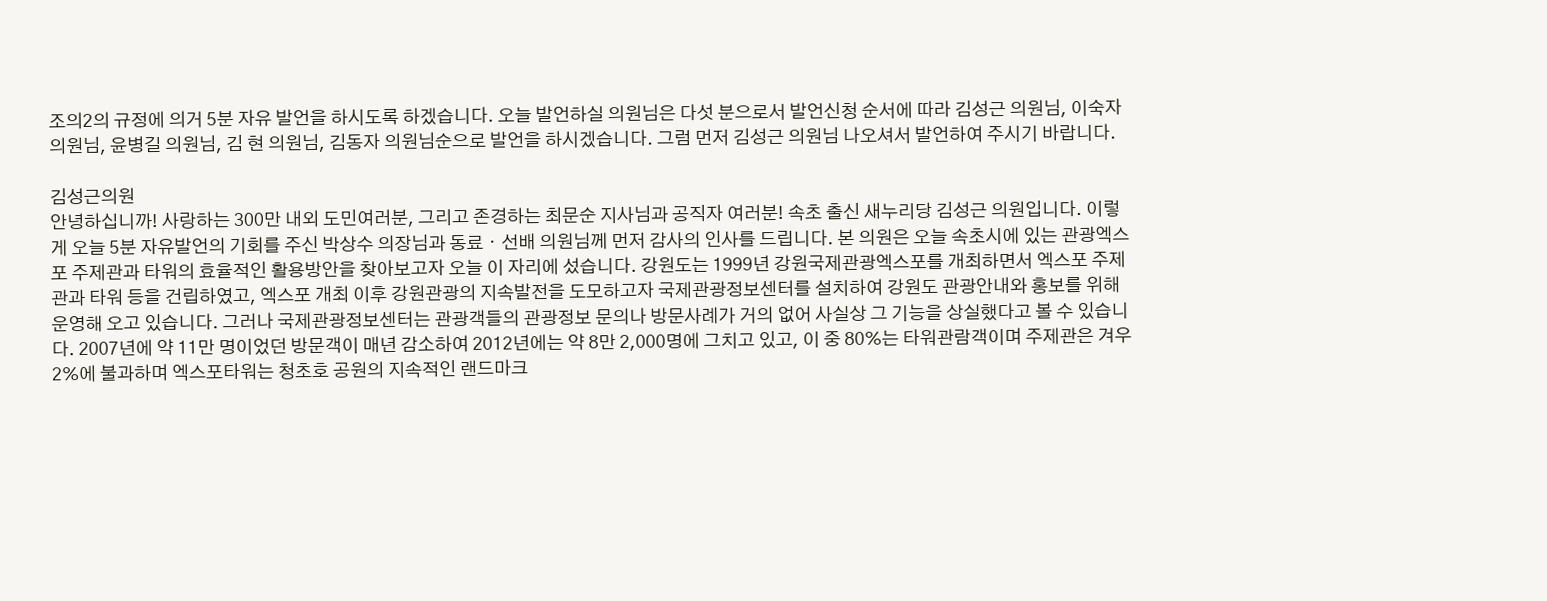조의2의 규정에 의거 5분 자유 발언을 하시도록 하겠습니다. 오늘 발언하실 의원님은 다섯 분으로서 발언신청 순서에 따라 김성근 의원님, 이숙자 의원님, 윤병길 의원님, 김 현 의원님, 김동자 의원님순으로 발언을 하시겠습니다. 그럼 먼저 김성근 의원님 나오셔서 발언하여 주시기 바랍니다.

김성근의원
안녕하십니까! 사랑하는 300만 내외 도민여러분, 그리고 존경하는 최문순 지사님과 공직자 여러분! 속초 출신 새누리당 김성근 의원입니다. 이렇게 오늘 5분 자유발언의 기회를 주신 박상수 의장님과 동료ㆍ선배 의원님께 먼저 감사의 인사를 드립니다. 본 의원은 오늘 속초시에 있는 관광엑스포 주제관과 타워의 효율적인 활용방안을 찾아보고자 오늘 이 자리에 섰습니다. 강원도는 1999년 강원국제관광엑스포를 개최하면서 엑스포 주제관과 타워 등을 건립하였고, 엑스포 개최 이후 강원관광의 지속발전을 도모하고자 국제관광정보센터를 설치하여 강원도 관광안내와 홍보를 위해 운영해 오고 있습니다. 그러나 국제관광정보센터는 관광객들의 관광정보 문의나 방문사례가 거의 없어 사실상 그 기능을 상실했다고 볼 수 있습니다. 2007년에 약 11만 명이었던 방문객이 매년 감소하여 2012년에는 약 8만 2,000명에 그치고 있고, 이 중 80%는 타워관람객이며 주제관은 겨우 2%에 불과하며 엑스포타워는 청초호 공원의 지속적인 랜드마크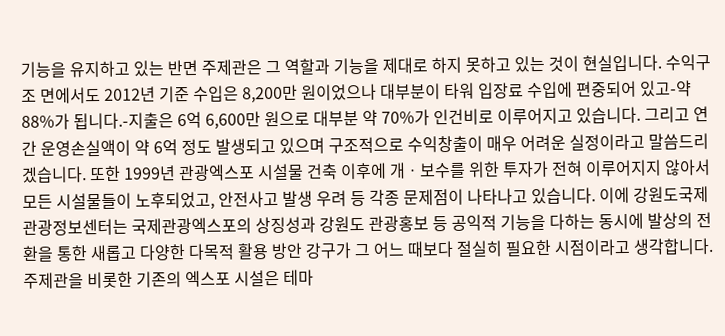기능을 유지하고 있는 반면 주제관은 그 역할과 기능을 제대로 하지 못하고 있는 것이 현실입니다. 수익구조 면에서도 2012년 기준 수입은 8,200만 원이었으나 대부분이 타워 입장료 수입에 편중되어 있고-약 88%가 됩니다.-지출은 6억 6,600만 원으로 대부분 약 70%가 인건비로 이루어지고 있습니다. 그리고 연간 운영손실액이 약 6억 정도 발생되고 있으며 구조적으로 수익창출이 매우 어려운 실정이라고 말씀드리겠습니다. 또한 1999년 관광엑스포 시설물 건축 이후에 개ㆍ보수를 위한 투자가 전혀 이루어지지 않아서 모든 시설물들이 노후되었고, 안전사고 발생 우려 등 각종 문제점이 나타나고 있습니다. 이에 강원도국제관광정보센터는 국제관광엑스포의 상징성과 강원도 관광홍보 등 공익적 기능을 다하는 동시에 발상의 전환을 통한 새롭고 다양한 다목적 활용 방안 강구가 그 어느 때보다 절실히 필요한 시점이라고 생각합니다. 주제관을 비롯한 기존의 엑스포 시설은 테마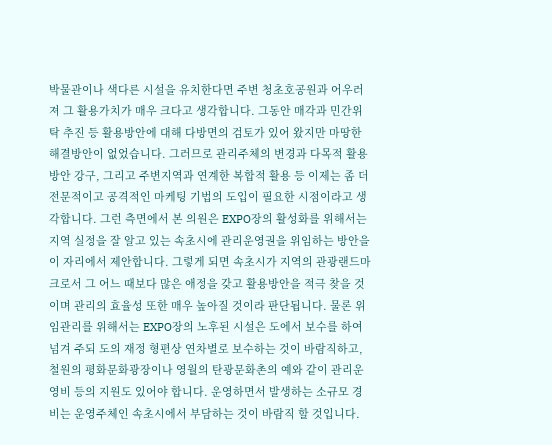박물관이나 색다른 시설을 유치한다면 주변 청초호공원과 어우러져 그 활용가치가 매우 크다고 생각합니다. 그동안 매각과 민간위탁 추진 등 활용방안에 대해 다방면의 검토가 있어 왔지만 마땅한 해결방안이 없었습니다. 그러므로 관리주체의 변경과 다목적 활용방안 강구, 그리고 주변지역과 연계한 복합적 활용 등 이제는 좀 더 전문적이고 공격적인 마케팅 기법의 도입이 필요한 시점이라고 생각합니다. 그런 측면에서 본 의원은 EXPO장의 활성화를 위해서는 지역 실정을 잘 알고 있는 속초시에 관리운영권을 위임하는 방안을 이 자리에서 제안합니다. 그렇게 되면 속초시가 지역의 관광랜드마크로서 그 어느 때보다 많은 애정을 갖고 활용방안을 적극 찾을 것이며 관리의 효율성 또한 매우 높아질 것이라 판단됩니다. 물론 위임관리를 위해서는 EXPO장의 노후된 시설은 도에서 보수를 하여 넘겨 주되 도의 재정 형편상 연차별로 보수하는 것이 바람직하고, 철원의 평화문화광장이나 영월의 탄광문화촌의 예와 같이 관리운영비 등의 지원도 있어야 합니다. 운영하면서 발생하는 소규모 경비는 운영주체인 속초시에서 부담하는 것이 바람직 할 것입니다.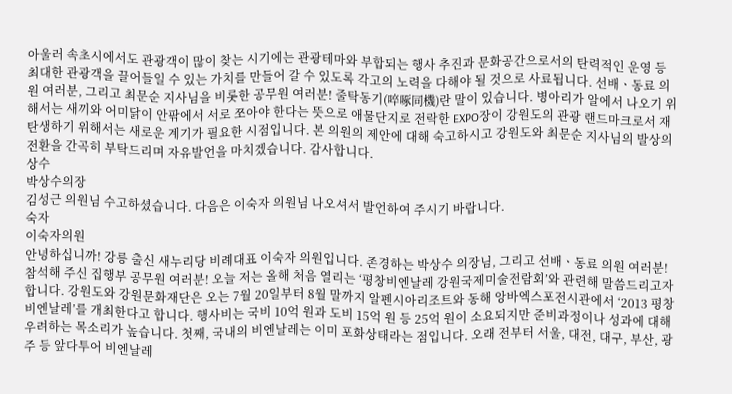아울러 속초시에서도 관광객이 많이 찾는 시기에는 관광테마와 부합되는 행사 추진과 문화공간으로서의 탄력적인 운영 등 최대한 관광객을 끌어들일 수 있는 가치를 만들어 갈 수 있도록 각고의 노력을 다해야 될 것으로 사료됩니다. 선배ㆍ동료 의원 여러분, 그리고 최문순 지사님을 비롯한 공무원 여러분! 줄탁동기(啐啄同機)란 말이 있습니다. 병아리가 알에서 나오기 위해서는 새끼와 어미닭이 안팎에서 서로 쪼아야 한다는 뜻으로 애물단지로 전락한 EXPO장이 강원도의 관광 랜드마크로서 재탄생하기 위해서는 새로운 계기가 필요한 시점입니다. 본 의원의 제안에 대해 숙고하시고 강원도와 최문순 지사님의 발상의 전환을 간곡히 부탁드리며 자유발언을 마치겠습니다. 감사합니다.
상수
박상수의장
김성근 의원님 수고하셨습니다. 다음은 이숙자 의원님 나오셔서 발언하여 주시기 바랍니다.
숙자
이숙자의원
안녕하십니까! 강릉 출신 새누리당 비례대표 이숙자 의원입니다. 존경하는 박상수 의장님, 그리고 선배ㆍ동료 의원 여러분! 참석해 주신 집행부 공무원 여러분! 오늘 저는 올해 처음 열리는 ‘평창비엔날레 강원국제미술전람회’와 관련해 말씀드리고자 합니다. 강원도와 강원문화재단은 오는 7월 20일부터 8월 말까지 알펜시아리조트와 동해 앙바엑스포전시관에서 ‘2013 평창비엔날레’를 개최한다고 합니다. 행사비는 국비 10억 원과 도비 15억 원 등 25억 원이 소요되지만 준비과정이나 성과에 대해 우려하는 목소리가 높습니다. 첫째, 국내의 비엔날레는 이미 포화상태라는 점입니다. 오래 전부터 서울, 대전, 대구, 부산, 광주 등 앞다투어 비엔날레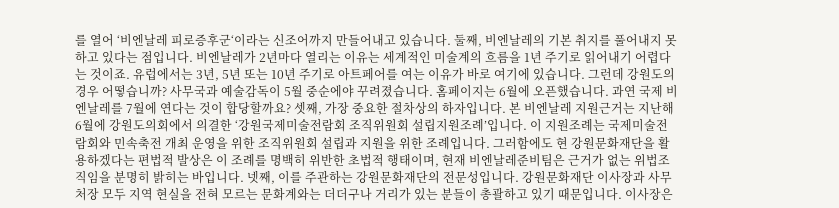를 열어 ‘비엔날레 피로증후군‘이라는 신조어까지 만들어내고 있습니다. 둘째, 비엔날레의 기본 취지를 풀어내지 못하고 있다는 점입니다. 비엔날레가 2년마다 열리는 이유는 세계적인 미술계의 흐름을 1년 주기로 읽어내기 어렵다는 것이죠. 유럽에서는 3년, 5년 또는 10년 주기로 아트페어를 여는 이유가 바로 여기에 있습니다. 그런데 강원도의 경우 어떻습니까? 사무국과 예술감독이 5월 중순에야 꾸려졌습니다. 홈페이지는 6월에 오픈했습니다. 과연 국제 비엔날레를 7월에 연다는 것이 합당할까요? 셋째, 가장 중요한 절차상의 하자입니다. 본 비엔날레 지원근거는 지난해 6월에 강원도의회에서 의결한 ‘강원국제미술전람회 조직위원회 설립지원조례’입니다. 이 지원조례는 국제미술전람회와 민속축전 개최 운영을 위한 조직위원회 설립과 지원을 위한 조례입니다. 그러함에도 현 강원문화재단을 활용하겠다는 편법적 발상은 이 조례를 명백히 위반한 초법적 행태이며, 현재 비엔날레준비팀은 근거가 없는 위법조직임을 분명히 밝히는 바입니다. 넷째, 이를 주관하는 강원문화재단의 전문성입니다. 강원문화재단 이사장과 사무처장 모두 지역 현실을 전혀 모르는 문화계와는 더더구나 거리가 있는 분들이 총괄하고 있기 때문입니다. 이사장은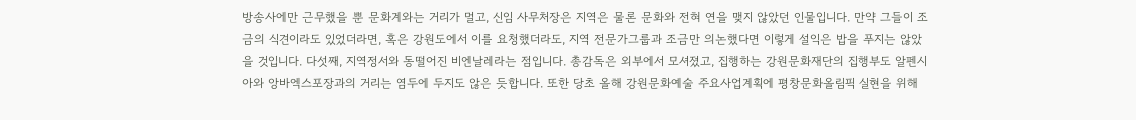방송사에만 근무했을 뿐 문화계와는 거리가 멀고, 신임 사무처장은 지역은 물론 문화와 전혀 연을 맺지 않았던 인물입니다. 만약 그들이 조금의 식견이라도 있었더라면, 혹은 강원도에서 이를 요청했더라도, 지역 전문가그룹과 조금만 의논했다면 이렇게 설익은 밥을 푸지는 않았을 것입니다. 다섯째, 지역정서와 동떨어진 비엔날레라는 점입니다. 총감독은 외부에서 모셔졌고, 집행하는 강원문화재단의 집행부도 알펜시아와 앙바엑스포장과의 거리는 염두에 두지도 않은 듯합니다. 또한 당초 올해 강원문화예술 주요사업계획에 평창문화올림픽 실현을 위해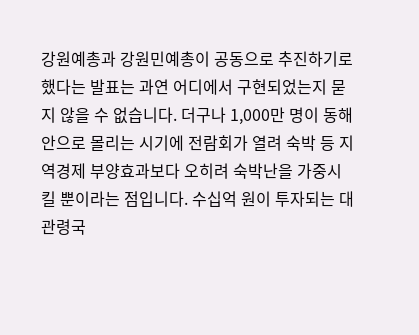강원예총과 강원민예총이 공동으로 추진하기로 했다는 발표는 과연 어디에서 구현되었는지 묻지 않을 수 없습니다. 더구나 1,000만 명이 동해안으로 몰리는 시기에 전람회가 열려 숙박 등 지역경제 부양효과보다 오히려 숙박난을 가중시킬 뿐이라는 점입니다. 수십억 원이 투자되는 대관령국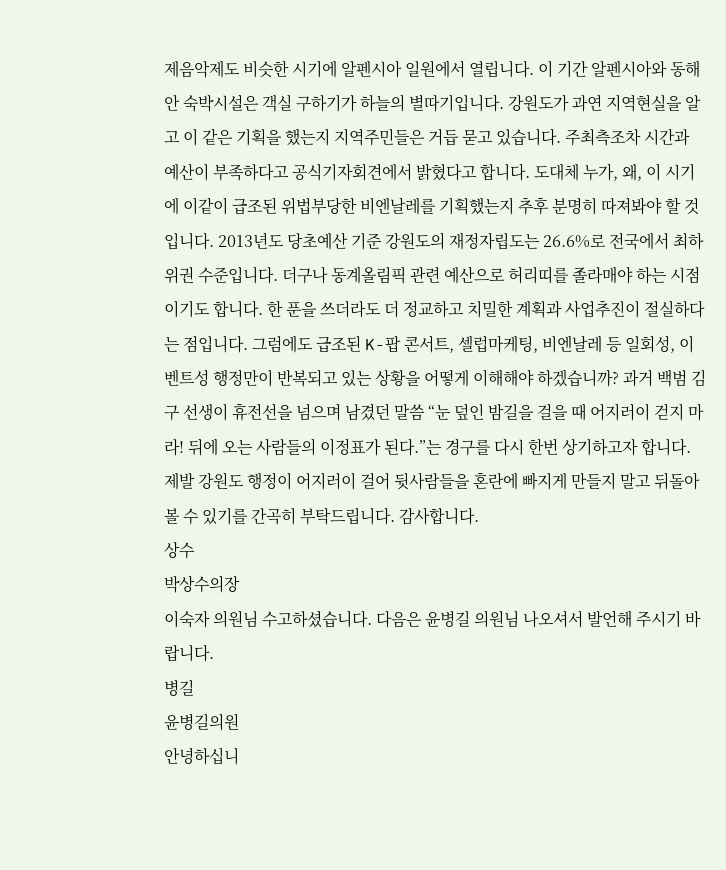제음악제도 비슷한 시기에 알펜시아 일원에서 열립니다. 이 기간 알펜시아와 동해안 숙박시설은 객실 구하기가 하늘의 별따기입니다. 강원도가 과연 지역현실을 알고 이 같은 기획을 했는지 지역주민들은 거듭 묻고 있습니다. 주최측조차 시간과 예산이 부족하다고 공식기자회견에서 밝혔다고 합니다. 도대체 누가, 왜, 이 시기에 이같이 급조된 위법부당한 비엔날레를 기획했는지 추후 분명히 따져봐야 할 것입니다. 2013년도 당초예산 기준 강원도의 재정자립도는 26.6%로 전국에서 최하위권 수준입니다. 더구나 동계올림픽 관련 예산으로 허리띠를 졸라매야 하는 시점이기도 합니다. 한 푼을 쓰더라도 더 정교하고 치밀한 계획과 사업추진이 절실하다는 점입니다. 그럼에도 급조된 K-팝 콘서트, 셀럽마케팅, 비엔날레 등 일회성, 이벤트성 행정만이 반복되고 있는 상황을 어떻게 이해해야 하겠습니까? 과거 백범 김구 선생이 휴전선을 넘으며 남겼던 말씀 “눈 덮인 밤길을 걸을 때 어지러이 걷지 마라! 뒤에 오는 사람들의 이정표가 된다.”는 경구를 다시 한번 상기하고자 합니다. 제발 강원도 행정이 어지러이 걸어 뒷사람들을 혼란에 빠지게 만들지 말고 뒤돌아볼 수 있기를 간곡히 부탁드립니다. 감사합니다.
상수
박상수의장
이숙자 의원님 수고하셨습니다. 다음은 윤병길 의원님 나오셔서 발언해 주시기 바랍니다.
병길
윤병길의원
안녕하십니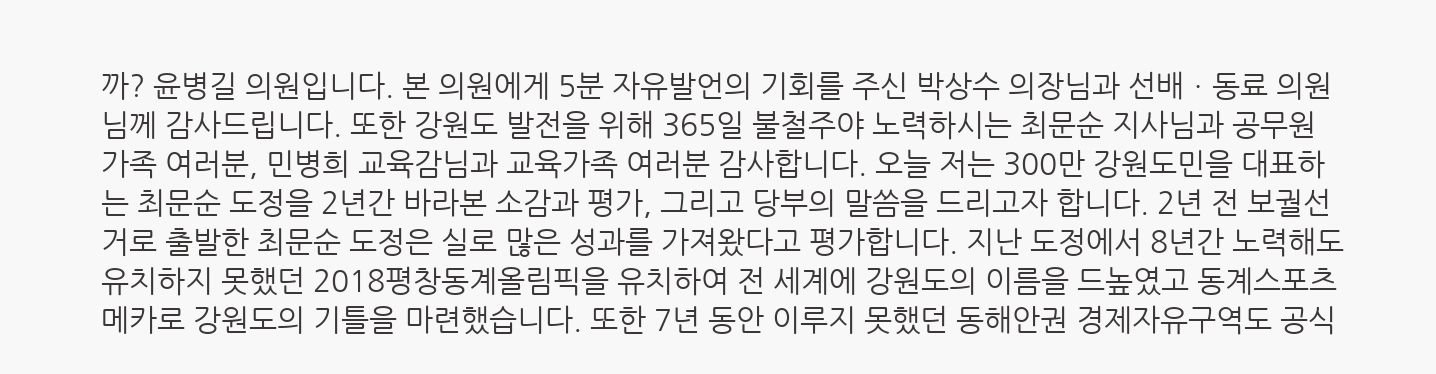까? 윤병길 의원입니다. 본 의원에게 5분 자유발언의 기회를 주신 박상수 의장님과 선배ㆍ동료 의원님께 감사드립니다. 또한 강원도 발전을 위해 365일 불철주야 노력하시는 최문순 지사님과 공무원 가족 여러분, 민병희 교육감님과 교육가족 여러분 감사합니다. 오늘 저는 300만 강원도민을 대표하는 최문순 도정을 2년간 바라본 소감과 평가, 그리고 당부의 말씀을 드리고자 합니다. 2년 전 보궐선거로 출발한 최문순 도정은 실로 많은 성과를 가져왔다고 평가합니다. 지난 도정에서 8년간 노력해도 유치하지 못했던 2018평창동계올림픽을 유치하여 전 세계에 강원도의 이름을 드높였고 동계스포츠 메카로 강원도의 기틀을 마련했습니다. 또한 7년 동안 이루지 못했던 동해안권 경제자유구역도 공식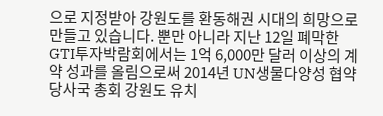으로 지정받아 강원도를 환동해권 시대의 희망으로 만들고 있습니다. 뿐만 아니라 지난 12일 폐막한 GTI투자박람회에서는 1억 6,000만 달러 이상의 계약 성과를 올림으로써 2014년 UN생물다양성 협약 당사국 총회 강원도 유치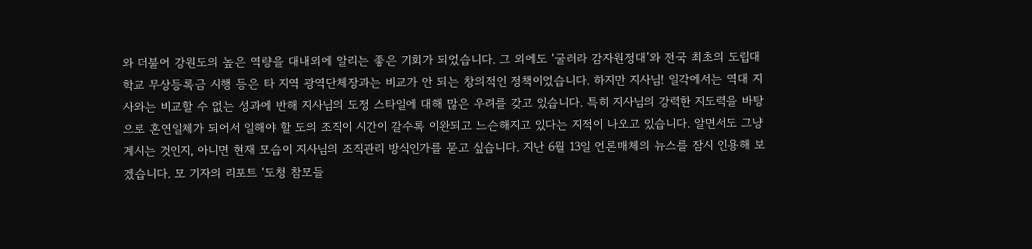와 더불어 강원도의 높은 역량을 대내외에 알리는 좋은 기회가 되었습니다. 그 외에도 ‘굴러라 감자원정대’와 전국 최초의 도립대학교 무상등록금 시행 등은 타 지역 광역단체장과는 비교가 안 되는 창의적인 정책이었습니다. 하지만 지사님! 일각에서는 역대 지사와는 비교할 수 없는 성과에 반해 지사님의 도정 스타일에 대해 많은 우려를 갖고 있습니다. 특히 지사님의 강력한 지도력을 바탕으로 혼연일체가 되어서 일해야 할 도의 조직이 시간이 갈수록 이완되고 느슨해지고 있다는 지적이 나오고 있습니다. 알면서도 그냥 계시는 것인지, 아니면 현재 모습이 지사님의 조직관리 방식인가를 묻고 싶습니다. 지난 6월 13일 언론매체의 뉴스를 잠시 인용해 보겠습니다. 모 기자의 리포트 ‘도청 참모들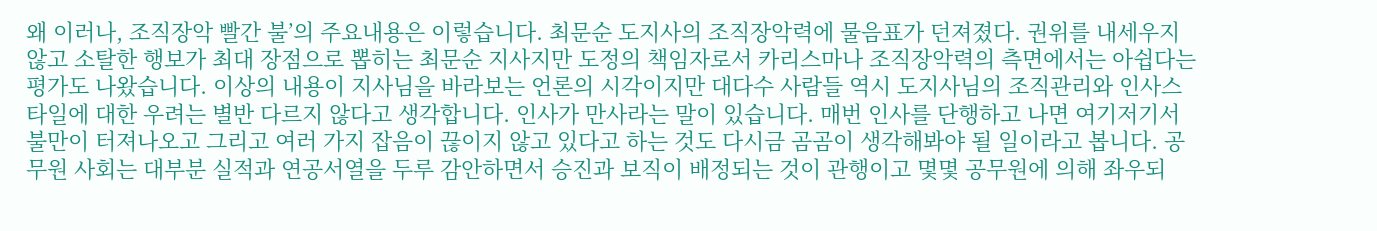왜 이러나, 조직장악 빨간 불’의 주요내용은 이렇습니다. 최문순 도지사의 조직장악력에 물음표가 던져졌다. 권위를 내세우지 않고 소탈한 행보가 최대 장점으로 뽑히는 최문순 지사지만 도정의 책임자로서 카리스마나 조직장악력의 측면에서는 아쉽다는 평가도 나왔습니다. 이상의 내용이 지사님을 바라보는 언론의 시각이지만 대다수 사람들 역시 도지사님의 조직관리와 인사스타일에 대한 우려는 별반 다르지 않다고 생각합니다. 인사가 만사라는 말이 있습니다. 매번 인사를 단행하고 나면 여기저기서 불만이 터져나오고 그리고 여러 가지 잡음이 끊이지 않고 있다고 하는 것도 다시금 곰곰이 생각해봐야 될 일이라고 봅니다. 공무원 사회는 대부분 실적과 연공서열을 두루 감안하면서 승진과 보직이 배정되는 것이 관행이고 몇몇 공무원에 의해 좌우되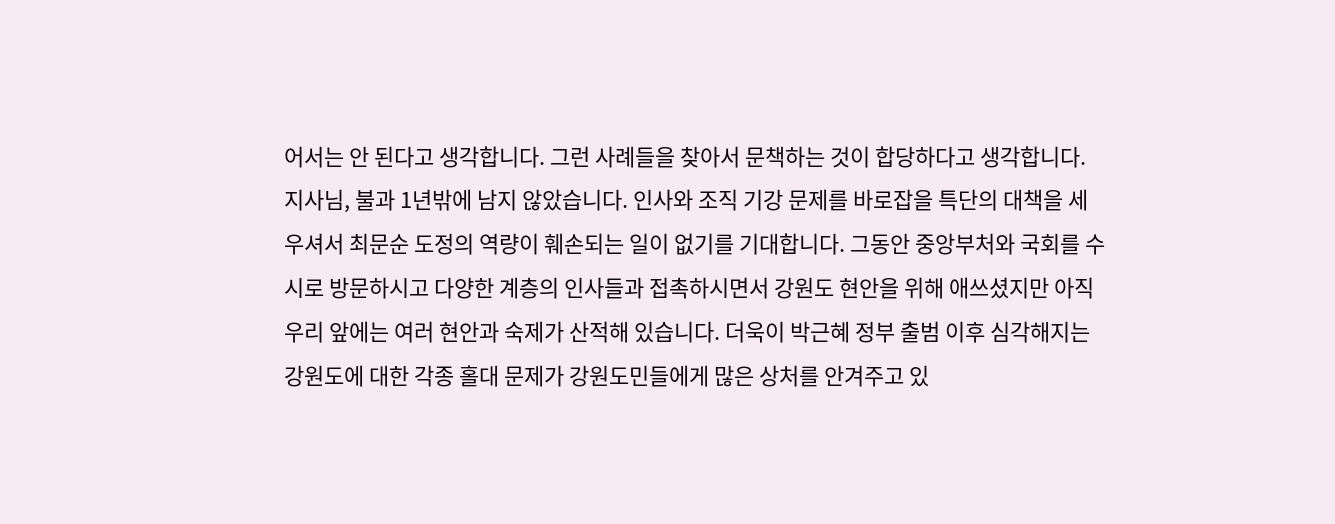어서는 안 된다고 생각합니다. 그런 사례들을 찾아서 문책하는 것이 합당하다고 생각합니다. 지사님, 불과 1년밖에 남지 않았습니다. 인사와 조직 기강 문제를 바로잡을 특단의 대책을 세우셔서 최문순 도정의 역량이 훼손되는 일이 없기를 기대합니다. 그동안 중앙부처와 국회를 수시로 방문하시고 다양한 계층의 인사들과 접촉하시면서 강원도 현안을 위해 애쓰셨지만 아직 우리 앞에는 여러 현안과 숙제가 산적해 있습니다. 더욱이 박근혜 정부 출범 이후 심각해지는 강원도에 대한 각종 홀대 문제가 강원도민들에게 많은 상처를 안겨주고 있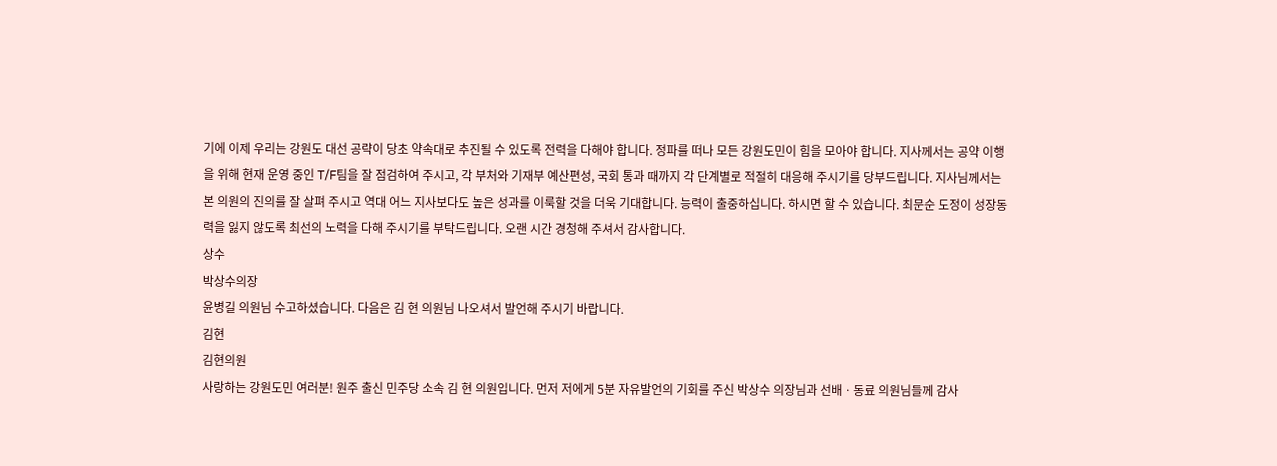기에 이제 우리는 강원도 대선 공략이 당초 약속대로 추진될 수 있도록 전력을 다해야 합니다. 정파를 떠나 모든 강원도민이 힘을 모아야 합니다. 지사께서는 공약 이행을 위해 현재 운영 중인 T/F팀을 잘 점검하여 주시고, 각 부처와 기재부 예산편성, 국회 통과 때까지 각 단계별로 적절히 대응해 주시기를 당부드립니다. 지사님께서는 본 의원의 진의를 잘 살펴 주시고 역대 어느 지사보다도 높은 성과를 이룩할 것을 더욱 기대합니다. 능력이 출중하십니다. 하시면 할 수 있습니다. 최문순 도정이 성장동력을 잃지 않도록 최선의 노력을 다해 주시기를 부탁드립니다. 오랜 시간 경청해 주셔서 감사합니다.
상수
박상수의장
윤병길 의원님 수고하셨습니다. 다음은 김 현 의원님 나오셔서 발언해 주시기 바랍니다.
김현
김현의원
사랑하는 강원도민 여러분! 원주 출신 민주당 소속 김 현 의원입니다. 먼저 저에게 5분 자유발언의 기회를 주신 박상수 의장님과 선배ㆍ동료 의원님들께 감사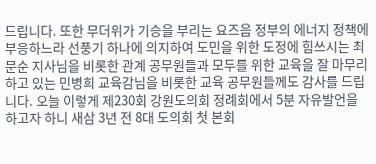드립니다. 또한 무더위가 기승을 부리는 요즈음 정부의 에너지 정책에 부응하느라 선풍기 하나에 의지하여 도민을 위한 도정에 힘쓰시는 최문순 지사님을 비롯한 관계 공무원들과 모두를 위한 교육을 잘 마무리하고 있는 민병희 교육감님을 비롯한 교육 공무원들께도 감사를 드립니다. 오늘 이렇게 제230회 강원도의회 정례회에서 5분 자유발언을 하고자 하니 새삼 3년 전 8대 도의회 첫 본회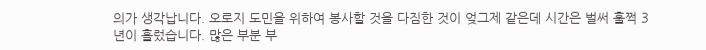의가 생각납니다. 오로지 도민을 위하여 봉사할 것을 다짐한 것이 엊그제 같은데 시간은 벌써 훌쩍 3년이 흘렀습니다. 많은 부분 부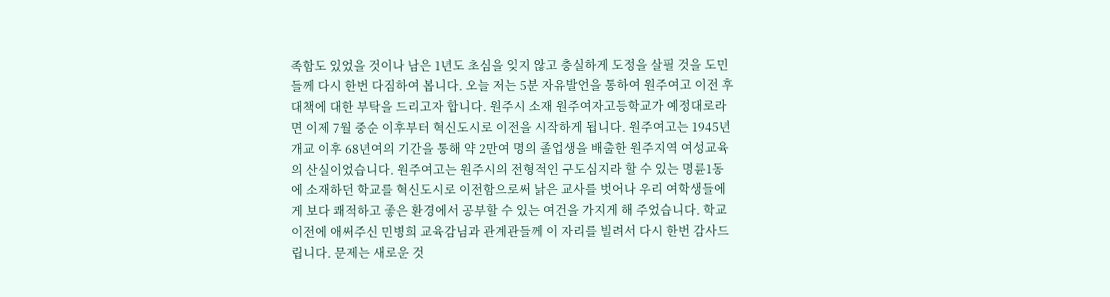족함도 있었을 것이나 남은 1년도 초심을 잊지 않고 충실하게 도정을 살필 것을 도민들께 다시 한번 다짐하여 봅니다. 오늘 저는 5분 자유발언을 통하여 원주여고 이전 후 대책에 대한 부탁을 드리고자 합니다. 원주시 소재 원주여자고등학교가 예정대로라면 이제 7월 중순 이후부터 혁신도시로 이전을 시작하게 됩니다. 원주여고는 1945년 개교 이후 68년여의 기간을 통해 약 2만여 명의 졸업생을 배출한 원주지역 여성교육의 산실이었습니다. 원주여고는 원주시의 전형적인 구도심지라 할 수 있는 명륜1동에 소재하던 학교를 혁신도시로 이전함으로써 낡은 교사를 벗어나 우리 여학생들에게 보다 쾌적하고 좋은 환경에서 공부할 수 있는 여건을 가지게 해 주었습니다. 학교 이전에 애써주신 민병희 교육감님과 관계관들께 이 자리를 빌려서 다시 한번 감사드립니다. 문제는 새로운 것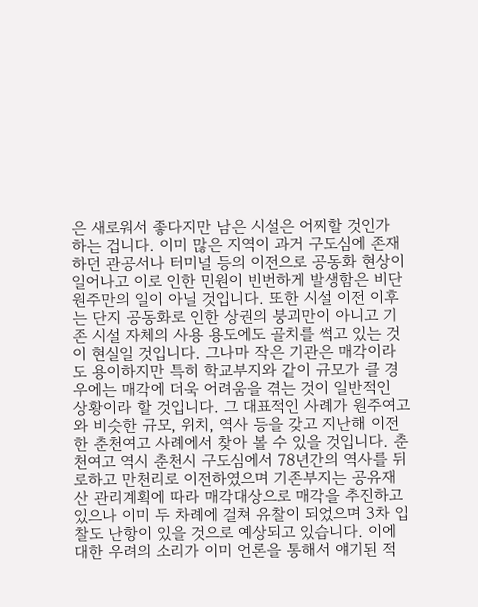은 새로워서 좋다지만 남은 시설은 어찌할 것인가 하는 겁니다. 이미 많은 지역이 과거 구도심에 존재하던 관공서나 터미널 등의 이전으로 공동화 현상이 일어나고 이로 인한 민원이 빈번하게 발생함은 비단 원주만의 일이 아닐 것입니다. 또한 시설 이전 이후는 단지 공동화로 인한 상권의 붕괴만이 아니고 기존 시설 자체의 사용 용도에도 골치를 썩고 있는 것이 현실일 것입니다. 그나마 작은 기관은 매각이라도 용이하지만 특히 학교부지와 같이 규모가 클 경우에는 매각에 더욱 어려움을 겪는 것이 일반적인 상황이라 할 것입니다. 그 대표적인 사례가 원주여고와 비슷한 규모, 위치, 역사 등을 갖고 지난해 이전한 춘천여고 사례에서 찾아 볼 수 있을 것입니다. 춘천여고 역시 춘천시 구도심에서 78년간의 역사를 뒤로하고 만천리로 이전하였으며 기존부지는 공유재산 관리계획에 따라 매각대상으로 매각을 추진하고 있으나 이미 두 차례에 걸쳐 유찰이 되었으며 3차 입찰도 난항이 있을 것으로 예상되고 있습니다. 이에 대한 우려의 소리가 이미 언론을 통해서 얘기된 적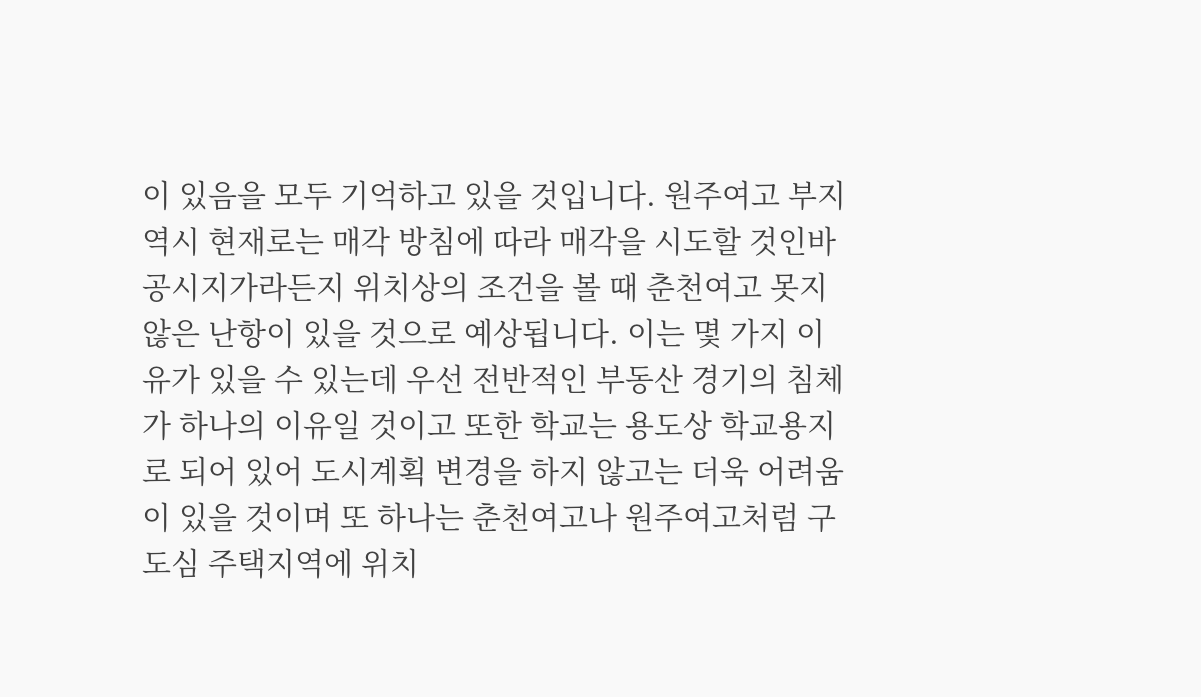이 있음을 모두 기억하고 있을 것입니다. 원주여고 부지 역시 현재로는 매각 방침에 따라 매각을 시도할 것인바 공시지가라든지 위치상의 조건을 볼 때 춘천여고 못지않은 난항이 있을 것으로 예상됩니다. 이는 몇 가지 이유가 있을 수 있는데 우선 전반적인 부동산 경기의 침체가 하나의 이유일 것이고 또한 학교는 용도상 학교용지로 되어 있어 도시계획 변경을 하지 않고는 더욱 어려움이 있을 것이며 또 하나는 춘천여고나 원주여고처럼 구도심 주택지역에 위치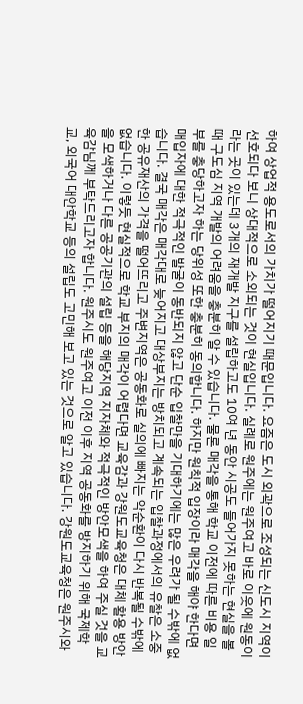하여 상업적 용도로서의 가치가 떨어지기 때문입니다. 요즘은 도시 외곽으로 조성되는 신도시 지역이 선호되다 보니 상대적으로 소외되는 것이 현실입니다. 실례로 원주에는 원주여고 바로 이웃에 원동이라는 곳이 있는데 3개의 재개발 지구를 설립하고도 10여 년 동안 시공도 들어가지 못하는 현실을 볼 때 구도심 지역 개발의 어려움을 충분히 알 수 있습니다. 물론 매각을 통해 학교 이전에 따른 비용 일부를 충당하고자 하는 당위성 또한 충분히 동의합니다. 하지만 원칙적 입장이라 매각을 해야 한다면 매입자에 대한 적극적인 발굴이 동반되지 않고 단순 입찰만을 기대하기에는 많은 우려가 될 수밖에 없습니다. 결국 매각은 매각대로 늦어지고 대상부지는 방치되고 계속되는 입찰과정에서의 유찰은 소중한 공유재산의 가격을 떨어뜨리고 주변지역은 공동화로 실의에 빠지는 악순환이 다시 반복될 수밖에 없습니다. 이렇듯 현실적으로 학교 부지의 매각이 어렵다면 교육감과 강원도교육청은 대체 활용 방안을 모색하거나 다른 공공기관의 설립 등을 해당지역 지자체와 적극적인 방안모색을 하여 주실 것을 교육감님께 부탁드리고자 합니다. 원주시도 원주여고 이전 이후 지역 공동화를 방지하기 위해 국제학교, 외국어 대안학교 등의 설립도 고민해 보고 있는 것으로 알고 있습니다. 강원도교육청은 원주시와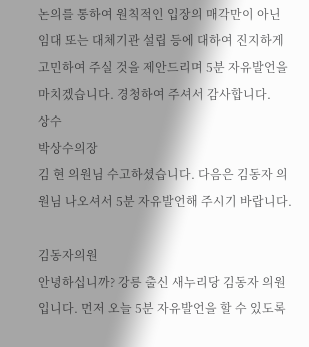논의를 통하여 원칙적인 입장의 매각만이 아닌 임대 또는 대체기관 설립 등에 대하여 진지하게 고민하여 주실 것을 제안드리며 5분 자유발언을 마치겠습니다. 경청하여 주셔서 감사합니다.
상수
박상수의장
김 현 의원님 수고하셨습니다. 다음은 김동자 의원님 나오셔서 5분 자유발언해 주시기 바랍니다.

김동자의원
안녕하십니까? 강릉 출신 새누리당 김동자 의원입니다. 먼저 오늘 5분 자유발언을 할 수 있도록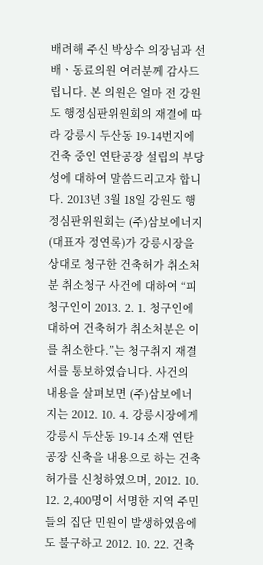배려해 주신 박상수 의장님과 선배ㆍ동료의원 여러분께 감사드립니다. 본 의원은 얼마 전 강원도 행정심판위원회의 재결에 따라 강릉시 두산동 19-14번지에 건축 중인 연탄공장 설립의 부당성에 대하여 말씀드리고자 합니다. 2013년 3월 18일 강원도 행정심판위원회는 (주)삼보에너지(대표자 정연록)가 강릉시장을 상대로 청구한 건축허가 취소처분 취소청구 사건에 대하여 “피청구인이 2013. 2. 1. 청구인에 대하여 건축허가 취소처분은 이를 취소한다.”는 청구취지 재결서를 통보하였습니다. 사건의 내용을 살펴보면 (주)삼보에너지는 2012. 10. 4. 강릉시장에게 강릉시 두산동 19-14 소재 연탄공장 신축을 내용으로 하는 건축허가를 신청하였으며, 2012. 10. 12. 2,400명이 서명한 지역 주민들의 집단 민원이 발생하였음에도 불구하고 2012. 10. 22. 건축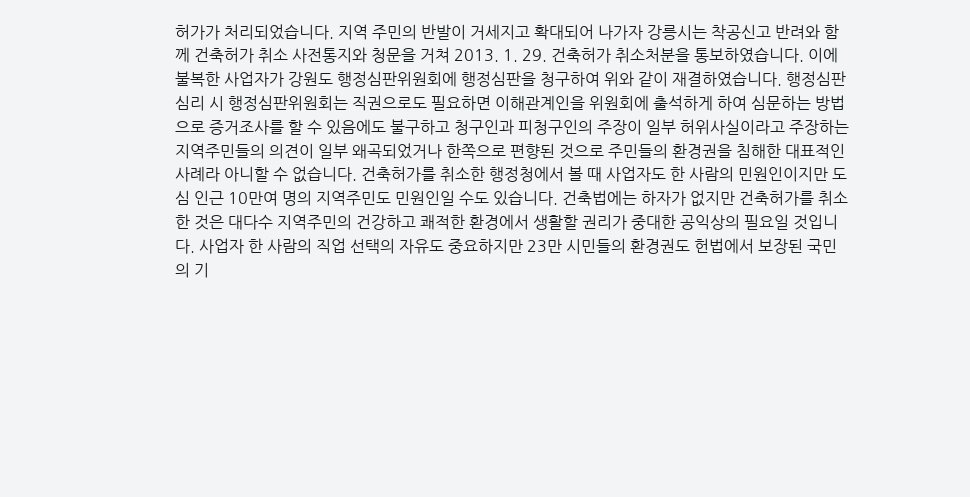허가가 처리되었습니다. 지역 주민의 반발이 거세지고 확대되어 나가자 강릉시는 착공신고 반려와 함께 건축허가 취소 사전통지와 청문을 거쳐 2013. 1. 29. 건축허가 취소처분을 통보하였습니다. 이에 불복한 사업자가 강원도 행정심판위원회에 행정심판을 청구하여 위와 같이 재결하였습니다. 행정심판 심리 시 행정심판위원회는 직권으로도 필요하면 이해관계인을 위원회에 출석하게 하여 심문하는 방법으로 증거조사를 할 수 있음에도 불구하고 청구인과 피청구인의 주장이 일부 허위사실이라고 주장하는 지역주민들의 의견이 일부 왜곡되었거나 한쪽으로 편향된 것으로 주민들의 환경권을 침해한 대표적인 사례라 아니할 수 없습니다. 건축허가를 취소한 행정청에서 볼 때 사업자도 한 사람의 민원인이지만 도심 인근 10만여 명의 지역주민도 민원인일 수도 있습니다. 건축법에는 하자가 없지만 건축허가를 취소한 것은 대다수 지역주민의 건강하고 쾌적한 환경에서 생활할 권리가 중대한 공익상의 필요일 것입니다. 사업자 한 사람의 직업 선택의 자유도 중요하지만 23만 시민들의 환경권도 헌법에서 보장된 국민의 기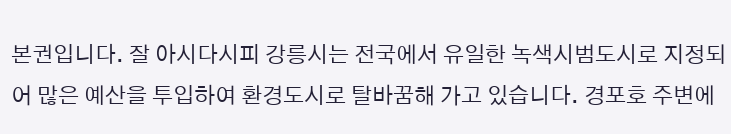본권입니다. 잘 아시다시피 강릉시는 전국에서 유일한 녹색시범도시로 지정되어 많은 예산을 투입하여 환경도시로 탈바꿈해 가고 있습니다. 경포호 주변에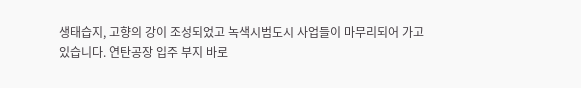생태습지, 고향의 강이 조성되었고 녹색시범도시 사업들이 마무리되어 가고 있습니다. 연탄공장 입주 부지 바로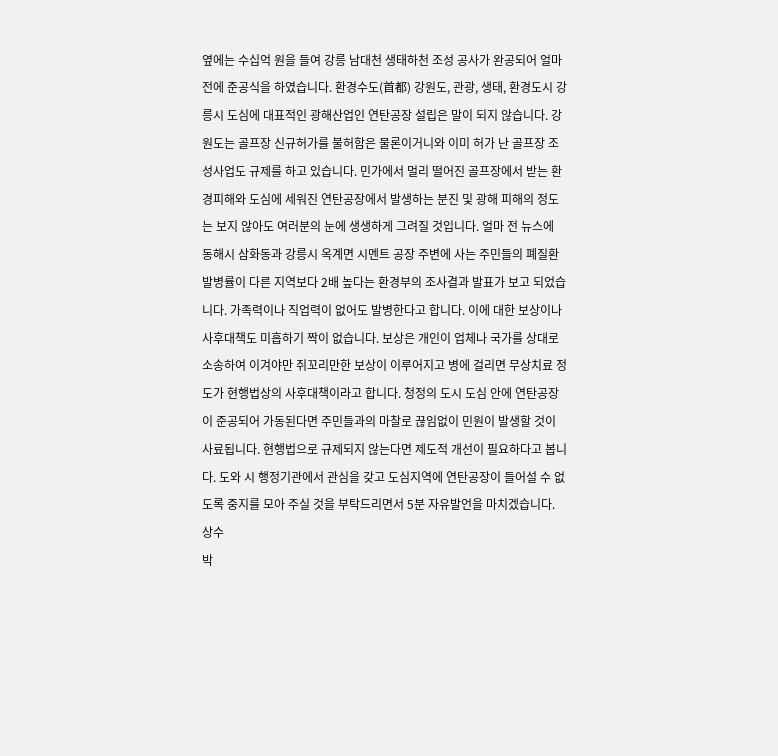옆에는 수십억 원을 들여 강릉 남대천 생태하천 조성 공사가 완공되어 얼마 전에 준공식을 하였습니다. 환경수도(首都) 강원도, 관광, 생태, 환경도시 강릉시 도심에 대표적인 광해산업인 연탄공장 설립은 말이 되지 않습니다. 강원도는 골프장 신규허가를 불허함은 물론이거니와 이미 허가 난 골프장 조성사업도 규제를 하고 있습니다. 민가에서 멀리 떨어진 골프장에서 받는 환경피해와 도심에 세워진 연탄공장에서 발생하는 분진 및 광해 피해의 정도는 보지 않아도 여러분의 눈에 생생하게 그려질 것입니다. 얼마 전 뉴스에 동해시 삼화동과 강릉시 옥계면 시멘트 공장 주변에 사는 주민들의 폐질환 발병률이 다른 지역보다 2배 높다는 환경부의 조사결과 발표가 보고 되었습니다. 가족력이나 직업력이 없어도 발병한다고 합니다. 이에 대한 보상이나 사후대책도 미흡하기 짝이 없습니다. 보상은 개인이 업체나 국가를 상대로 소송하여 이겨야만 쥐꼬리만한 보상이 이루어지고 병에 걸리면 무상치료 정도가 현행법상의 사후대책이라고 합니다. 청정의 도시 도심 안에 연탄공장이 준공되어 가동된다면 주민들과의 마찰로 끊임없이 민원이 발생할 것이 사료됩니다. 현행법으로 규제되지 않는다면 제도적 개선이 필요하다고 봅니다. 도와 시 행정기관에서 관심을 갖고 도심지역에 연탄공장이 들어설 수 없도록 중지를 모아 주실 것을 부탁드리면서 5분 자유발언을 마치겠습니다.
상수
박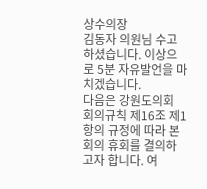상수의장
김동자 의원님 수고하셨습니다. 이상으로 5분 자유발언을 마치겠습니다.
다음은 강원도의회 회의규칙 제16조 제1항의 규정에 따라 본회의 휴회를 결의하고자 합니다. 여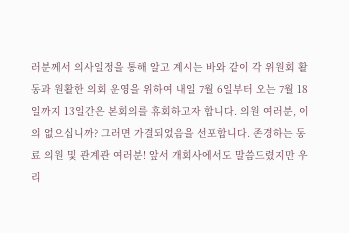러분께서 의사일정을 통해 알고 계시는 바와 같이 각 위원회 활동과 원활한 의회 운영을 위하여 내일 7월 6일부터 오는 7월 18일까지 13일간은 본회의를 휴회하고자 합니다. 의원 여러분, 이의 없으십니까? 그러면 가결되었음을 선포합니다. 존경하는 동료 의원 및 관계관 여러분! 앞서 개회사에서도 말씀드렸지만 우리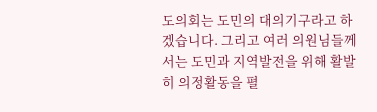도의회는 도민의 대의기구라고 하겠습니다. 그리고 여러 의원님들께서는 도민과 지역발전을 위해 활발히 의정활동을 펼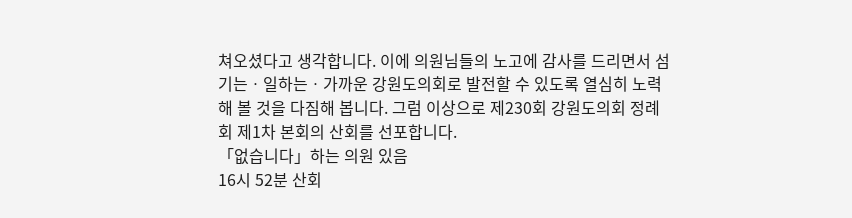쳐오셨다고 생각합니다. 이에 의원님들의 노고에 감사를 드리면서 섬기는ㆍ일하는ㆍ가까운 강원도의회로 발전할 수 있도록 열심히 노력해 볼 것을 다짐해 봅니다. 그럼 이상으로 제230회 강원도의회 정례회 제1차 본회의 산회를 선포합니다.
「없습니다」하는 의원 있음
16시 52분 산회